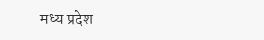मध्य प्रदेश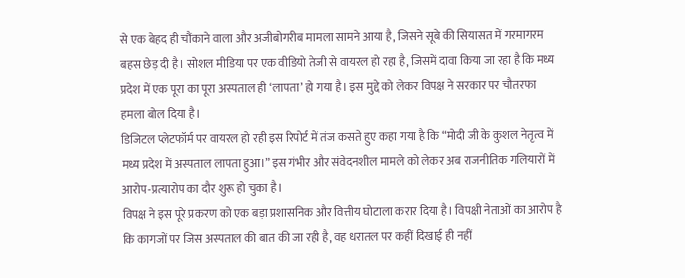से एक बेहद ही चौंकाने वाला और अजीबोगरीब मामला सामने आया है, जिसने सूबे की सियासत में गरमागरम बहस छेड़ दी है। सोशल मीडिया पर एक वीडियो तेजी से वायरल हो रहा है, जिसमें दावा किया जा रहा है कि मध्य प्रदेश में एक पूरा का पूरा अस्पताल ही ‘लापता’ हो गया है। इस मुद्दे को लेकर विपक्ष ने सरकार पर चौतरफा हमला बोल दिया है।
डिजिटल प्लेटफॉर्म पर वायरल हो रही इस रिपोर्ट में तंज कसते हुए कहा गया है कि “मोदी जी के कुशल नेतृत्व में मध्य प्रदेश में अस्पताल लापता हुआ।” इस गंभीर और संवेदनशील मामले को लेकर अब राजनीतिक गलियारों में आरोप-प्रत्यारोप का दौर शुरू हो चुका है।
विपक्ष ने इस पूरे प्रकरण को एक बड़ा प्रशासनिक और वित्तीय घोटाला करार दिया है। विपक्षी नेताओं का आरोप है कि कागजों पर जिस अस्पताल की बात की जा रही है, वह धरातल पर कहीं दिखाई ही नहीं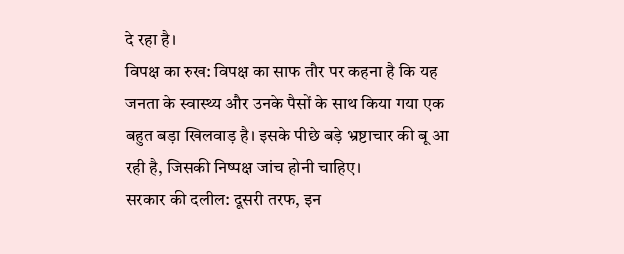दे रहा है।
विपक्ष का रुख: विपक्ष का साफ तौर पर कहना है कि यह जनता के स्वास्थ्य और उनके पैसों के साथ किया गया एक बहुत बड़ा खिलवाड़ है। इसके पीछे बड़े भ्रष्टाचार की बू आ रही है, जिसकी निष्पक्ष जांच होनी चाहिए।
सरकार की दलील: दूसरी तरफ, इन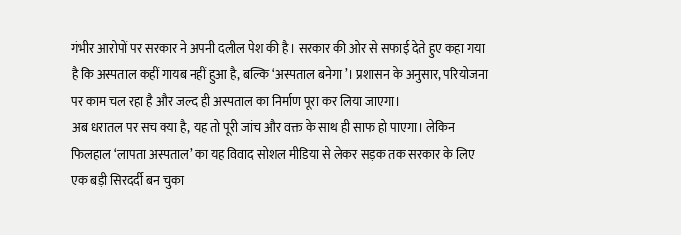गंभीर आरोपों पर सरकार ने अपनी दलील पेश की है। सरकार की ओर से सफाई देते हुए कहा गया है कि अस्पताल कहीं गायब नहीं हुआ है, बल्कि ‘अस्पताल बनेगा’। प्रशासन के अनुसार, परियोजना पर काम चल रहा है और जल्द ही अस्पताल का निर्माण पूरा कर लिया जाएगा।
अब धरातल पर सच क्या है, यह तो पूरी जांच और वक्त के साथ ही साफ हो पाएगा। लेकिन फिलहाल ‘लापता अस्पताल’ का यह विवाद सोशल मीडिया से लेकर सड़क तक सरकार के लिए एक बड़ी सिरदर्दी बन चुका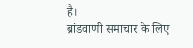है।
ब्रांडवाणी समाचार के लिए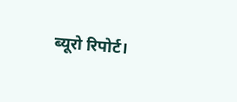ब्यूरो रिपोर्ट।